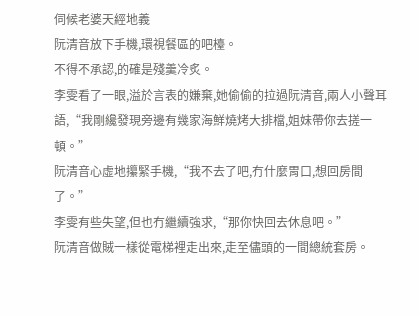伺候老婆天經地義
阮清音放下手機,環視餐區的吧檯。
不得不承認,的確是殘羹冷炙。
李雯看了一眼,溢於言表的嫌棄,她偷偷的拉過阮清音,兩人小聲耳語,“我剛纔發現旁邊有幾家海鮮燒烤大排檔,姐妹帶你去搓一頓。”
阮清音心虛地攥緊手機,“我不去了吧,冇什麼胃口,想回房間了。”
李雯有些失望,但也冇繼續強求,“那你快回去休息吧。”
阮清音做賊一樣從電梯裡走出來,走至儘頭的一間總統套房。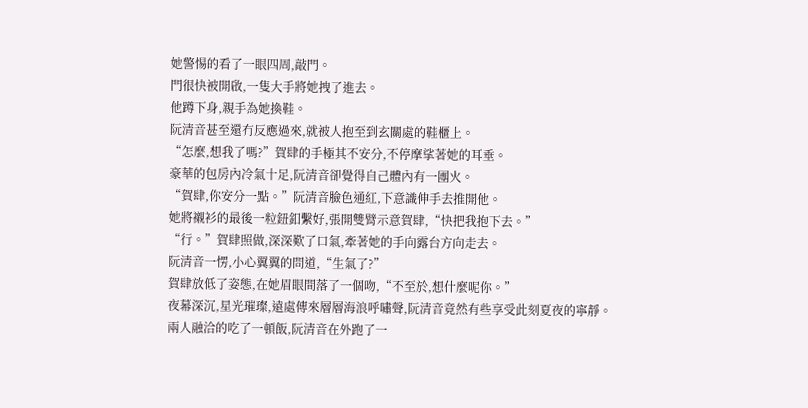她警惕的看了一眼四周,敲門。
門很快被開啟,一隻大手將她拽了進去。
他蹲下身,親手為她換鞋。
阮清音甚至還冇反應過來,就被人抱至到玄關處的鞋櫃上。
“怎麼,想我了嗎?”賀肆的手極其不安分,不停摩挲著她的耳垂。
豪華的包房內冷氣十足,阮清音卻覺得自己體內有一團火。
“賀肆,你安分一點。”阮清音臉色通紅,下意識伸手去推開他。
她將襯衫的最後一粒鈕釦繫好,張開雙臂示意賀肆,“快把我抱下去。”
“行。”賀肆照做,深深歎了口氣,牽著她的手向露台方向走去。
阮清音一愣,小心翼翼的問道,“生氣了?”
賀肆放低了姿態,在她眉眼間落了一個吻,“不至於,想什麼呢你。”
夜幕深沉,星光璀璨,遠處傳來層層海浪呼嘯聲,阮清音竟然有些享受此刻夏夜的寧靜。
兩人融洽的吃了一頓飯,阮清音在外跑了一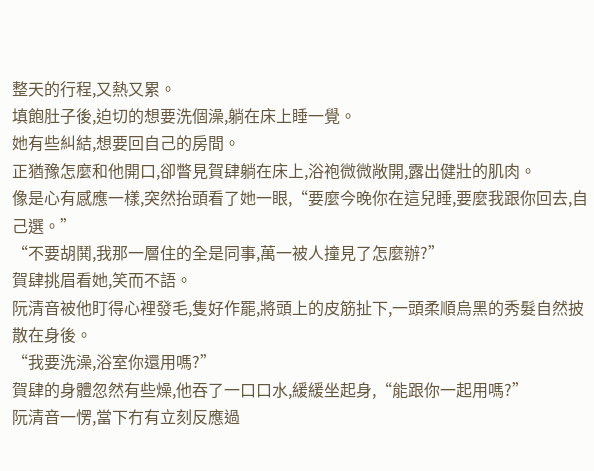整天的行程,又熱又累。
填飽肚子後,迫切的想要洗個澡,躺在床上睡一覺。
她有些糾結,想要回自己的房間。
正猶豫怎麼和他開口,卻瞥見賀肆躺在床上,浴袍微微敞開,露出健壯的肌肉。
像是心有感應一樣,突然抬頭看了她一眼,“要麼今晚你在這兒睡,要麼我跟你回去,自己選。”
“不要胡鬨,我那一層住的全是同事,萬一被人撞見了怎麼辦?”
賀肆挑眉看她,笑而不語。
阮清音被他盯得心裡發毛,隻好作罷,將頭上的皮筋扯下,一頭柔順烏黑的秀髮自然披散在身後。
“我要洗澡,浴室你還用嗎?”
賀肆的身體忽然有些燥,他吞了一口口水,緩緩坐起身,“能跟你一起用嗎?”
阮清音一愣,當下冇有立刻反應過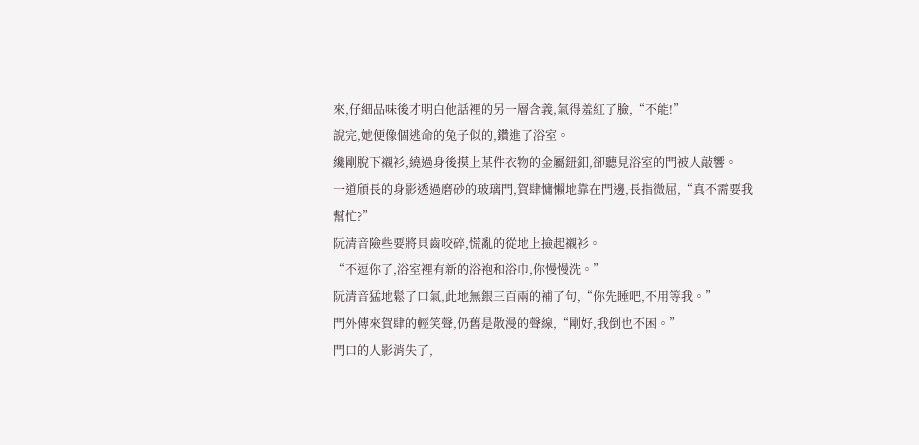來,仔細品味後才明白他話裡的另一層含義,氣得羞紅了臉,“不能!”
說完,她便像個逃命的兔子似的,鑽進了浴室。
纔剛脫下襯衫,繞過身後摸上某件衣物的金屬鈕釦,卻聽見浴室的門被人敲響。
一道頎長的身影透過磨砂的玻璃門,賀肆慵懶地靠在門邊,長指微屈,“真不需要我幫忙?”
阮清音險些要將貝齒咬碎,慌亂的從地上撿起襯衫。
“不逗你了,浴室裡有新的浴袍和浴巾,你慢慢洗。”
阮清音猛地鬆了口氣,此地無銀三百兩的補了句,“你先睡吧,不用等我。”
門外傳來賀肆的輕笑聲,仍舊是散漫的聲線,“剛好,我倒也不困。”
門口的人影消失了,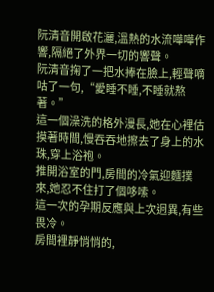阮清音開啟花灑,溫熱的水流嘩嘩作響,隔絕了外界一切的響聲。
阮清音掬了一把水捧在臉上,輕聲嘀咕了一句,“愛睡不睡,不睡就熬著。”
這一個澡洗的格外漫長,她在心裡估摸著時間,慢吞吞地擦去了身上的水珠,穿上浴袍。
推開浴室的門,房間的冷氣迎麵撲來,她忍不住打了個哆嗦。
這一次的孕期反應與上次迥異,有些畏冷。
房間裡靜悄悄的,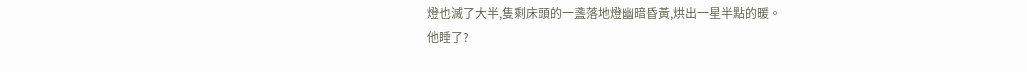燈也滅了大半,隻剩床頭的一盞落地燈幽暗昏黃,烘出一星半點的暖。
他睡了?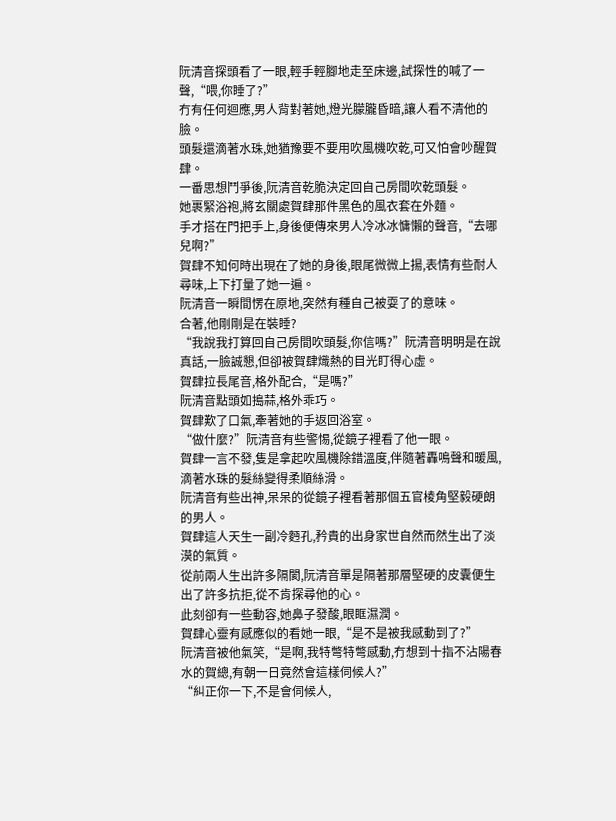阮清音探頭看了一眼,輕手輕腳地走至床邊,試探性的喊了一聲,“喂,你睡了?”
冇有任何迴應,男人背對著她,燈光朦朧昏暗,讓人看不清他的臉。
頭髮還滴著水珠,她猶豫要不要用吹風機吹乾,可又怕會吵醒賀肆。
一番思想鬥爭後,阮清音乾脆決定回自己房間吹乾頭髮。
她裹緊浴袍,將玄關處賀肆那件黑色的風衣套在外麵。
手才搭在門把手上,身後便傳來男人冷冰冰慵懶的聲音,“去哪兒啊?”
賀肆不知何時出現在了她的身後,眼尾微微上揚,表情有些耐人尋味,上下打量了她一遍。
阮清音一瞬間愣在原地,突然有種自己被耍了的意味。
合著,他剛剛是在裝睡?
“我說我打算回自己房間吹頭髮,你信嗎?”阮清音明明是在說真話,一臉誠懇,但卻被賀肆熾熱的目光盯得心虛。
賀肆拉長尾音,格外配合,“是嗎?”
阮清音點頭如搗蒜,格外乖巧。
賀肆歎了口氣,牽著她的手返回浴室。
“做什麼?”阮清音有些警惕,從鏡子裡看了他一眼。
賀肆一言不發,隻是拿起吹風機除錯溫度,伴隨著轟鳴聲和暖風,滴著水珠的髮絲變得柔順絲滑。
阮清音有些出神,呆呆的從鏡子裡看著那個五官棱角堅毅硬朗的男人。
賀肆這人天生一副冷麪孔,矜貴的出身家世自然而然生出了淡漠的氣質。
從前兩人生出許多隔閡,阮清音單是隔著那層堅硬的皮囊便生出了許多抗拒,從不肯探尋他的心。
此刻卻有一些動容,她鼻子發酸,眼眶濕潤。
賀肆心靈有感應似的看她一眼,“是不是被我感動到了?”
阮清音被他氣笑,“是啊,我特彆特彆感動,冇想到十指不沾陽春水的賀總,有朝一日竟然會這樣伺候人?”
“糾正你一下,不是會伺候人,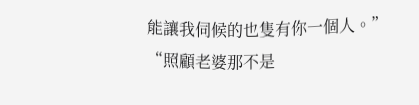能讓我伺候的也隻有你一個人。”
“照顧老婆那不是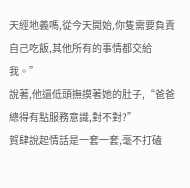天經地義嗎,從今天開始,你隻需要負責自己吃飯,其他所有的事情都交給我。”
說著,他還低頭撫摸著她的肚子,“爸爸總得有點服務意識,對不對?”
賀肆說起情話是一套一套,毫不打磕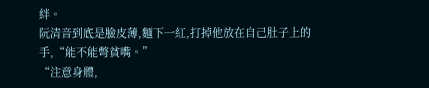絆。
阮清音到底是臉皮薄,麵下一紅,打掉他放在自己肚子上的手,“能不能彆貧嘴。”
“注意身體,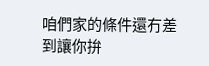咱們家的條件還冇差到讓你拚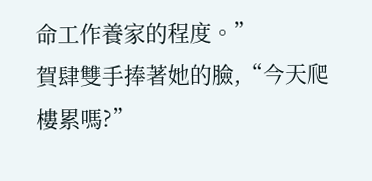命工作養家的程度。”
賀肆雙手捧著她的臉,“今天爬樓累嗎?”